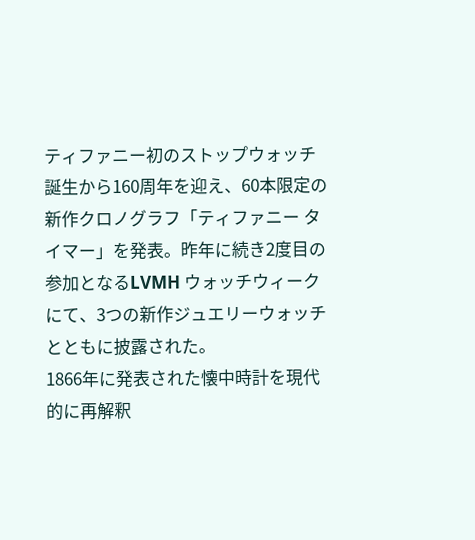ティファニー初のストップウォッチ誕生から160周年を迎え、60本限定の新作クロノグラフ「ティファニー タイマー」を発表。昨年に続き2度目の参加となるLVMH ウォッチウィークにて、3つの新作ジュエリーウォッチとともに披露された。
1866年に発表された懐中時計を現代的に再解釈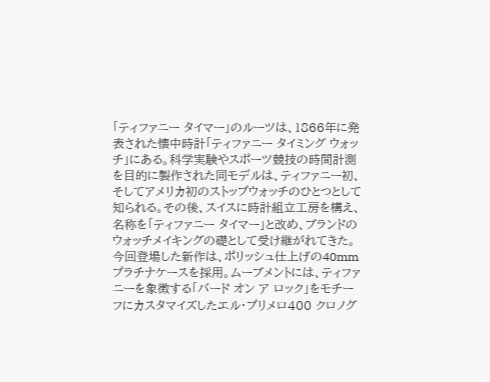「ティファニー タイマー」のルーツは、1866年に発表された懐中時計「ティファニー タイミング ウォッチ」にある。科学実験やスポーツ競技の時間計測を目的に製作された同モデルは、ティファニー初、そしてアメリカ初のストップウォッチのひとつとして知られる。その後、スイスに時計組立工房を構え、名称を「ティファニー タイマー」と改め、ブランドのウォッチメイキングの礎として受け継がれてきた。
今回登場した新作は、ポリッシュ仕上げの40mmプラチナケースを採用。ムーブメントには、ティファニーを象徴する「バード オン ア ロック」をモチーフにカスタマイズしたエル・プリメロ400 クロノグ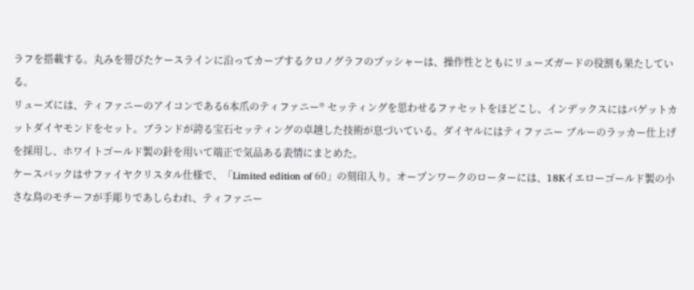ラフを搭載する。丸みを帯びたケースラインに沿ってカーブするクロノグラフのプッシャーは、操作性とともにリューズガードの役割も果たしている。
リューズには、ティファニーのアイコンである6本爪のティファニー® セッティングを思わせるファセットをほどこし、インデックスにはバゲットカットダイヤモンドをセット。ブランドが誇る宝石セッティングの卓越した技術が息づいている。ダイヤルにはティファニー ブルーのラッカー仕上げを採用し、ホワイトゴールド製の針を用いて端正で気品ある表情にまとめた。
ケースバックはサファイヤクリスタル仕様で、「Limited edition of 60」の刻印入り。オープンワークのローターには、18Kイエローゴールド製の小さな鳥のモチーフが手彫りであしらわれ、ティファニー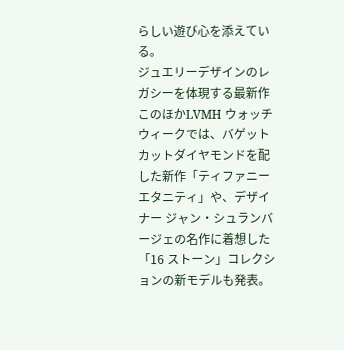らしい遊び心を添えている。
ジュエリーデザインのレガシーを体現する最新作
このほかLVMH ウォッチウィークでは、バゲットカットダイヤモンドを配した新作「ティファニー エタニティ」や、デザイナー ジャン・シュランバージェの名作に着想した「16 ストーン」コレクションの新モデルも発表。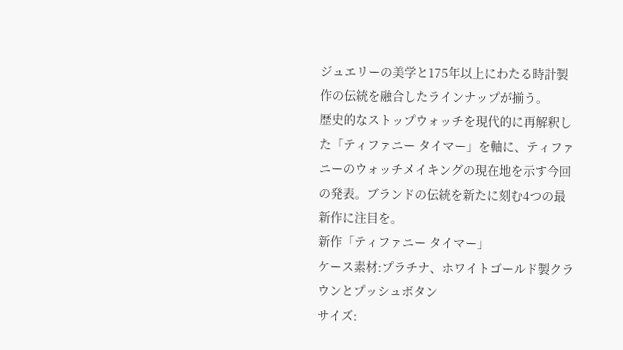ジュエリーの美学と175年以上にわたる時計製作の伝統を融合したラインナップが揃う。
歴史的なストップウォッチを現代的に再解釈した「ティファニー タイマー」を軸に、ティファニーのウォッチメイキングの現在地を示す今回の発表。ブランドの伝統を新たに刻む4つの最新作に注目を。
新作「ティファニー タイマー」
ケース素材:プラチナ、ホワイトゴールド製クラウンとプッシュボタン
サイズ: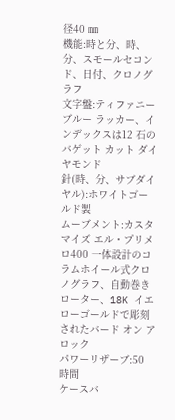径40 ㎜
機能:時と分、時、分、スモールセコンド、日付、クロノグラフ
文字盤:ティファニー ブルー ラッカー、インデックスは12 石のバゲット カット ダイヤモンド
針(時、分、サブダイヤル):ホワイトゴールド製
ムーブメント:カスタマイズ エル・プリメロ400 一体設計のコラムホイール式クロノグラフ、自動巻きローター、18K イエローゴールドで彫刻されたバード オン ア ロック
パワーリザーブ:50 時間
ケースバ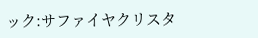ック:サファイヤクリスタ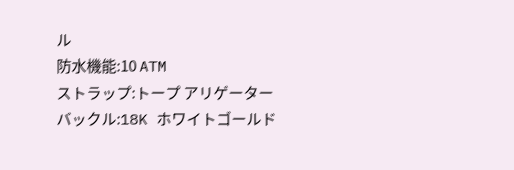ル
防水機能:10 ATM
ストラップ:トープ アリゲーター
バックル:18K ホワイトゴールド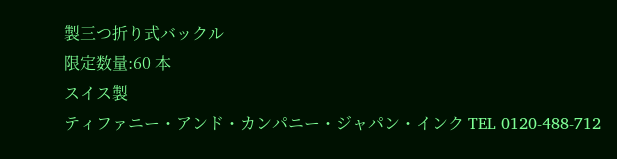製三つ折り式バックル
限定数量:60 本
スイス製
ティファニー・アンド・カンパニー・ジャパン・インク TEL 0120-488-712